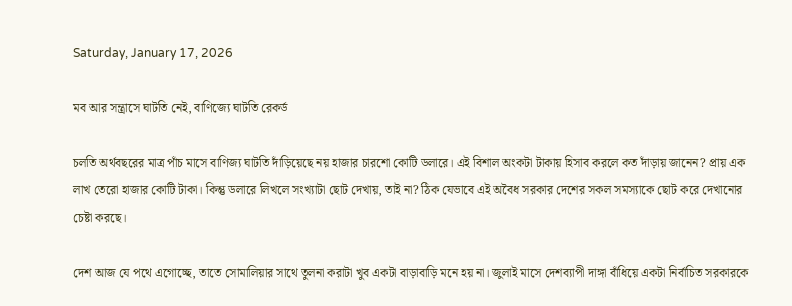Saturday, January 17, 2026

মব আর সন্ত্রাসে ঘাটতি নেই, বাণিজ্যে ঘাটতি রেকর্ড

চলতি অর্থবছরের মাত্র পাঁচ মাসে বাণিজ্য ঘাটতি দাঁড়িয়েছে নয় হাজার চারশো কোটি ডলারে। এই বিশাল অংকটা টাকায় হিসাব করলে কত দাঁড়ায় জানেন? প্রায় এক লাখ তেরো হাজার কোটি টাকা। কিন্তু ডলারে লিখলে সংখ্যাটা ছোট দেখায়, তাই না? ঠিক যেভাবে এই অবৈধ সরকার দেশের সকল সমস্যাকে ছোট করে দেখানোর চেষ্টা করছে।

দেশ আজ যে পথে এগোচ্ছে, তাতে সোমালিয়ার সাথে তুলনা করাটা খুব একটা বাড়াবাড়ি মনে হয় না। জুলাই মাসে দেশব্যাপী দাঙ্গা বাঁধিয়ে একটা নির্বাচিত সরকারকে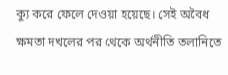ক্যু করে ফেলে দেওয়া হয়েছে। সেই অবৈধ ক্ষমতা দখলের পর থেকে অর্থনীতি তলানিতে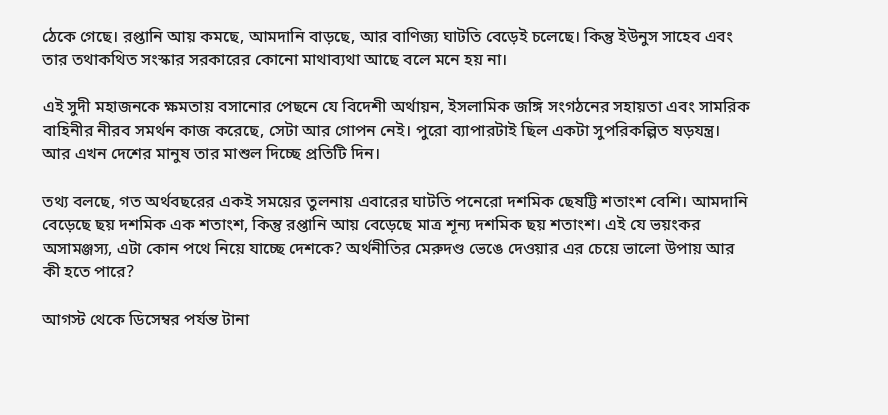ঠেকে গেছে। রপ্তানি আয় কমছে, আমদানি বাড়ছে, আর বাণিজ্য ঘাটতি বেড়েই চলেছে। কিন্তু ইউনুস সাহেব এবং তার তথাকথিত সংস্কার সরকারের কোনো মাথাব্যথা আছে বলে মনে হয় না।

এই সুদী মহাজনকে ক্ষমতায় বসানোর পেছনে যে বিদেশী অর্থায়ন, ইসলামিক জঙ্গি সংগঠনের সহায়তা এবং সামরিক বাহিনীর নীরব সমর্থন কাজ করেছে, সেটা আর গোপন নেই। পুরো ব্যাপারটাই ছিল একটা সুপরিকল্পিত ষড়যন্ত্র। আর এখন দেশের মানুষ তার মাশুল দিচ্ছে প্রতিটি দিন।

তথ্য বলছে, গত অর্থবছরের একই সময়ের তুলনায় এবারের ঘাটতি পনেরো দশমিক ছেষট্টি শতাংশ বেশি। আমদানি বেড়েছে ছয় দশমিক এক শতাংশ, কিন্তু রপ্তানি আয় বেড়েছে মাত্র শূন্য দশমিক ছয় শতাংশ। এই যে ভয়ংকর অসামঞ্জস্য, এটা কোন পথে নিয়ে যাচ্ছে দেশকে? অর্থনীতির মেরুদণ্ড ভেঙে দেওয়ার এর চেয়ে ভালো উপায় আর কী হতে পারে?

আগস্ট থেকে ডিসেম্বর পর্যন্ত টানা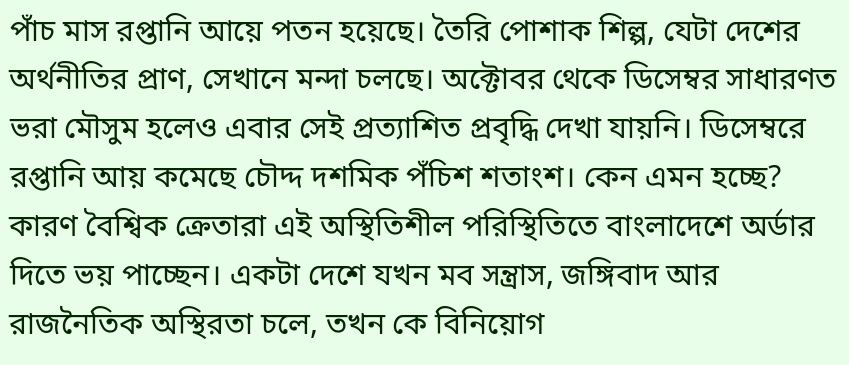পাঁচ মাস রপ্তানি আয়ে পতন হয়েছে। তৈরি পোশাক শিল্প, যেটা দেশের অর্থনীতির প্রাণ, সেখানে মন্দা চলছে। অক্টোবর থেকে ডিসেম্বর সাধারণত ভরা মৌসুম হলেও এবার সেই প্রত্যাশিত প্রবৃদ্ধি দেখা যায়নি। ডিসেম্বরে রপ্তানি আয় কমেছে চৌদ্দ দশমিক পঁচিশ শতাংশ। কেন এমন হচ্ছে? কারণ বৈশ্বিক ক্রেতারা এই অস্থিতিশীল পরিস্থিতিতে বাংলাদেশে অর্ডার দিতে ভয় পাচ্ছেন। একটা দেশে যখন মব সন্ত্রাস, জঙ্গিবাদ আর রাজনৈতিক অস্থিরতা চলে, তখন কে বিনিয়োগ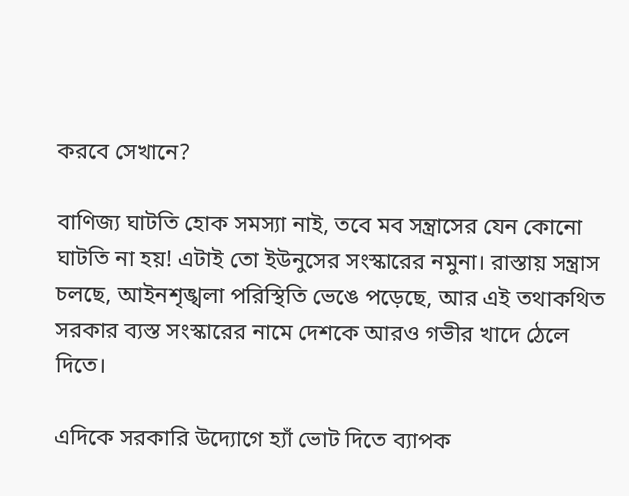করবে সেখানে?

বাণিজ্য ঘাটতি হোক সমস্যা নাই, তবে মব সন্ত্রাসের যেন কোনো ঘাটতি না হয়! এটাই তো ইউনুসের সংস্কারের নমুনা। রাস্তায় সন্ত্রাস চলছে, আইনশৃঙ্খলা পরিস্থিতি ভেঙে পড়েছে, আর এই তথাকথিত সরকার ব্যস্ত সংস্কারের নামে দেশকে আরও গভীর খাদে ঠেলে দিতে।

এদিকে সরকারি উদ্যোগে হ্যাঁ ভোট দিতে ব্যাপক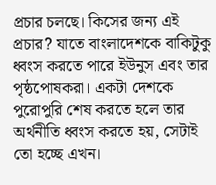প্রচার চলছে। কিসের জন্য এই প্রচার? যাতে বাংলাদেশকে বাকিটুকু ধ্বংস করতে পারে ইউনুস এবং তার পৃষ্ঠপোষকরা। একটা দেশকে পুরোপুরি শেষ করতে হলে তার অর্থনীতি ধ্বংস করতে হয়, সেটাই তো হচ্ছে এখন।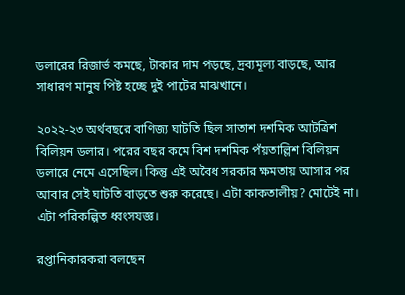ডলারের রিজার্ভ কমছে, টাকার দাম পড়ছে, দ্রব্যমূল্য বাড়ছে, আর সাধারণ মানুষ পিষ্ট হচ্ছে দুই পাটের মাঝখানে।

২০২২-২৩ অর্থবছরে বাণিজ্য ঘাটতি ছিল সাতাশ দশমিক আটত্রিশ বিলিয়ন ডলার। পরের বছর কমে বিশ দশমিক পঁয়তাল্লিশ বিলিয়ন ডলারে নেমে এসেছিল। কিন্তু এই অবৈধ সরকার ক্ষমতায় আসার পর আবার সেই ঘাটতি বাড়তে শুরু করেছে। এটা কাকতালীয়? মোটেই না। এটা পরিকল্পিত ধ্বংসযজ্ঞ।

রপ্তানিকারকরা বলছেন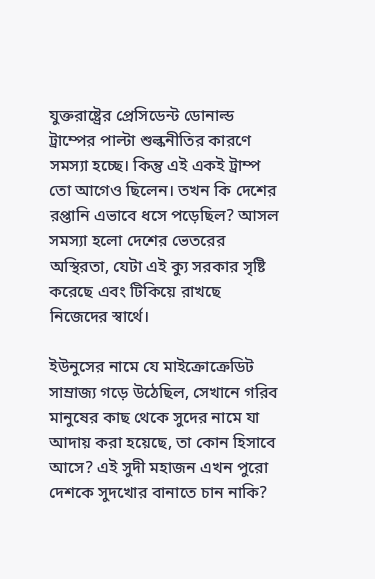যুক্তরাষ্ট্রের প্রেসিডেন্ট ডোনাল্ড ট্রাম্পের পাল্টা শুল্কনীতির কারণে সমস্যা হচ্ছে। কিন্তু এই একই ট্রাম্প তো আগেও ছিলেন। তখন কি দেশের রপ্তানি এভাবে ধসে পড়েছিল? আসল সমস্যা হলো দেশের ভেতরের অস্থিরতা, যেটা এই ক্যু সরকার সৃষ্টি করেছে এবং টিকিয়ে রাখছে নিজেদের স্বার্থে।

ইউনুসের নামে যে মাইক্রোক্রেডিট সাম্রাজ্য গড়ে উঠেছিল, সেখানে গরিব মানুষের কাছ থেকে সুদের নামে যা আদায় করা হয়েছে, তা কোন হিসাবে আসে? এই সুদী মহাজন এখন পুরো দেশকে সুদখোর বানাতে চান নাকি?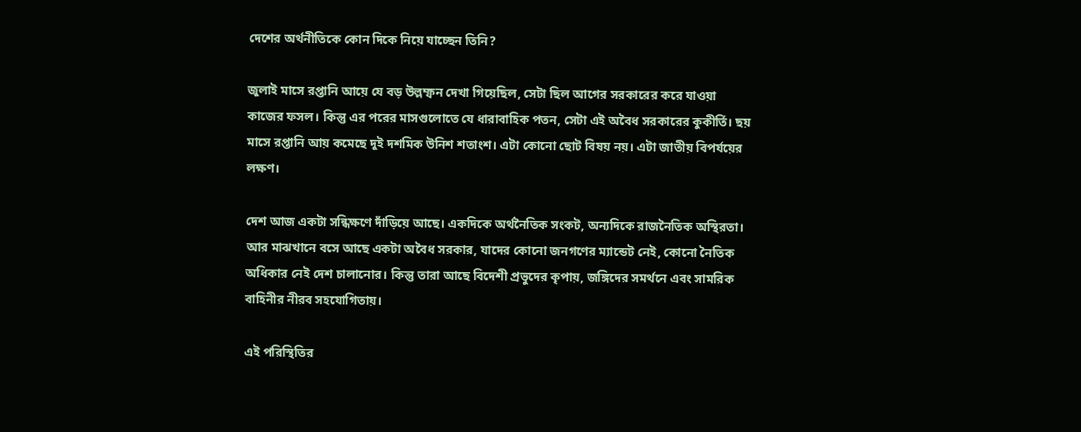দেশের অর্থনীতিকে কোন দিকে নিয়ে যাচ্ছেন তিনি?

জুলাই মাসে রপ্তানি আয়ে যে বড় উল্লম্ফন দেখা গিয়েছিল, সেটা ছিল আগের সরকারের করে যাওয়া কাজের ফসল। কিন্তু এর পরের মাসগুলোতে যে ধারাবাহিক পতন, সেটা এই অবৈধ সরকারের কুকীর্তি। ছয় মাসে রপ্তানি আয় কমেছে দুই দশমিক উনিশ শতাংশ। এটা কোনো ছোট বিষয় নয়। এটা জাতীয় বিপর্যয়ের লক্ষণ।

দেশ আজ একটা সন্ধিক্ষণে দাঁড়িয়ে আছে। একদিকে অর্থনৈতিক সংকট, অন্যদিকে রাজনৈতিক অস্থিরতা। আর মাঝখানে বসে আছে একটা অবৈধ সরকার, যাদের কোনো জনগণের ম্যান্ডেট নেই, কোনো নৈতিক অধিকার নেই দেশ চালানোর। কিন্তু তারা আছে বিদেশী প্রভুদের কৃপায়, জঙ্গিদের সমর্থনে এবং সামরিক বাহিনীর নীরব সহযোগিতায়।

এই পরিস্থিতির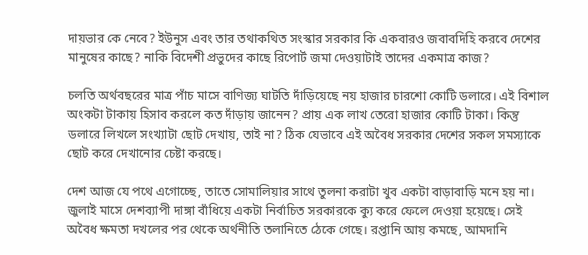দায়ভার কে নেবে? ইউনুস এবং তার তথাকথিত সংস্কার সরকার কি একবারও জবাবদিহি করবে দেশের মানুষের কাছে? নাকি বিদেশী প্রভুদের কাছে রিপোর্ট জমা দেওয়াটাই তাদের একমাত্র কাজ?

চলতি অর্থবছরের মাত্র পাঁচ মাসে বাণিজ্য ঘাটতি দাঁড়িয়েছে নয় হাজার চারশো কোটি ডলারে। এই বিশাল অংকটা টাকায় হিসাব করলে কত দাঁড়ায় জানেন? প্রায় এক লাখ তেরো হাজার কোটি টাকা। কিন্তু ডলারে লিখলে সংখ্যাটা ছোট দেখায়, তাই না? ঠিক যেভাবে এই অবৈধ সরকার দেশের সকল সমস্যাকে ছোট করে দেখানোর চেষ্টা করছে।

দেশ আজ যে পথে এগোচ্ছে, তাতে সোমালিয়ার সাথে তুলনা করাটা খুব একটা বাড়াবাড়ি মনে হয় না। জুলাই মাসে দেশব্যাপী দাঙ্গা বাঁধিয়ে একটা নির্বাচিত সরকারকে ক্যু করে ফেলে দেওয়া হয়েছে। সেই অবৈধ ক্ষমতা দখলের পর থেকে অর্থনীতি তলানিতে ঠেকে গেছে। রপ্তানি আয় কমছে, আমদানি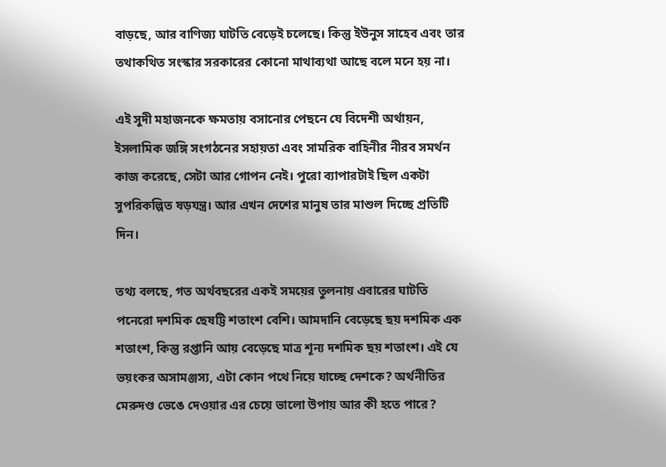বাড়ছে, আর বাণিজ্য ঘাটতি বেড়েই চলেছে। কিন্তু ইউনুস সাহেব এবং তার তথাকথিত সংস্কার সরকারের কোনো মাথাব্যথা আছে বলে মনে হয় না।

এই সুদী মহাজনকে ক্ষমতায় বসানোর পেছনে যে বিদেশী অর্থায়ন, ইসলামিক জঙ্গি সংগঠনের সহায়তা এবং সামরিক বাহিনীর নীরব সমর্থন কাজ করেছে, সেটা আর গোপন নেই। পুরো ব্যাপারটাই ছিল একটা সুপরিকল্পিত ষড়যন্ত্র। আর এখন দেশের মানুষ তার মাশুল দিচ্ছে প্রতিটি দিন।

তথ্য বলছে, গত অর্থবছরের একই সময়ের তুলনায় এবারের ঘাটতি পনেরো দশমিক ছেষট্টি শতাংশ বেশি। আমদানি বেড়েছে ছয় দশমিক এক শতাংশ, কিন্তু রপ্তানি আয় বেড়েছে মাত্র শূন্য দশমিক ছয় শতাংশ। এই যে ভয়ংকর অসামঞ্জস্য, এটা কোন পথে নিয়ে যাচ্ছে দেশকে? অর্থনীতির মেরুদণ্ড ভেঙে দেওয়ার এর চেয়ে ভালো উপায় আর কী হতে পারে?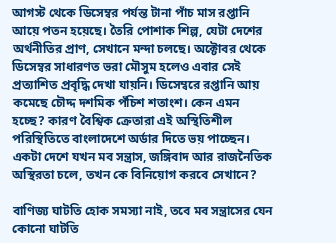আগস্ট থেকে ডিসেম্বর পর্যন্ত টানা পাঁচ মাস রপ্তানি আয়ে পতন হয়েছে। তৈরি পোশাক শিল্প, যেটা দেশের অর্থনীতির প্রাণ, সেখানে মন্দা চলছে। অক্টোবর থেকে ডিসেম্বর সাধারণত ভরা মৌসুম হলেও এবার সেই প্রত্যাশিত প্রবৃদ্ধি দেখা যায়নি। ডিসেম্বরে রপ্তানি আয় কমেছে চৌদ্দ দশমিক পঁচিশ শতাংশ। কেন এমন হচ্ছে? কারণ বৈশ্বিক ক্রেতারা এই অস্থিতিশীল পরিস্থিতিতে বাংলাদেশে অর্ডার দিতে ভয় পাচ্ছেন। একটা দেশে যখন মব সন্ত্রাস, জঙ্গিবাদ আর রাজনৈতিক অস্থিরতা চলে, তখন কে বিনিয়োগ করবে সেখানে?

বাণিজ্য ঘাটতি হোক সমস্যা নাই, তবে মব সন্ত্রাসের যেন কোনো ঘাটতি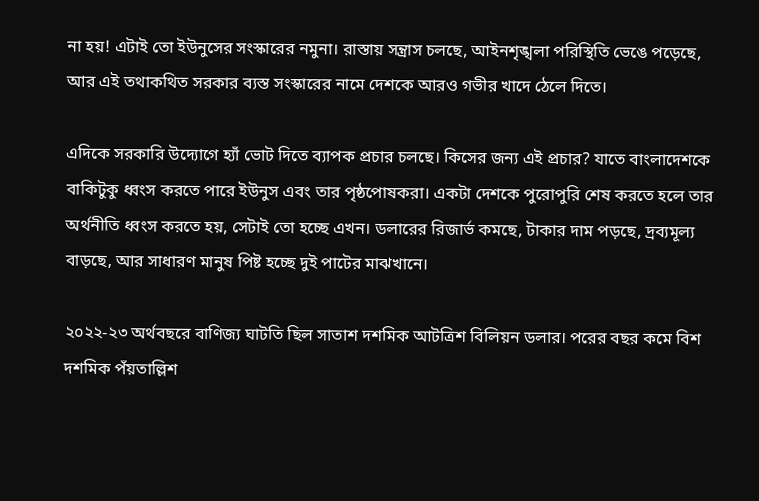না হয়! এটাই তো ইউনুসের সংস্কারের নমুনা। রাস্তায় সন্ত্রাস চলছে, আইনশৃঙ্খলা পরিস্থিতি ভেঙে পড়েছে, আর এই তথাকথিত সরকার ব্যস্ত সংস্কারের নামে দেশকে আরও গভীর খাদে ঠেলে দিতে।

এদিকে সরকারি উদ্যোগে হ্যাঁ ভোট দিতে ব্যাপক প্রচার চলছে। কিসের জন্য এই প্রচার? যাতে বাংলাদেশকে বাকিটুকু ধ্বংস করতে পারে ইউনুস এবং তার পৃষ্ঠপোষকরা। একটা দেশকে পুরোপুরি শেষ করতে হলে তার অর্থনীতি ধ্বংস করতে হয়, সেটাই তো হচ্ছে এখন। ডলারের রিজার্ভ কমছে, টাকার দাম পড়ছে, দ্রব্যমূল্য বাড়ছে, আর সাধারণ মানুষ পিষ্ট হচ্ছে দুই পাটের মাঝখানে।

২০২২-২৩ অর্থবছরে বাণিজ্য ঘাটতি ছিল সাতাশ দশমিক আটত্রিশ বিলিয়ন ডলার। পরের বছর কমে বিশ দশমিক পঁয়তাল্লিশ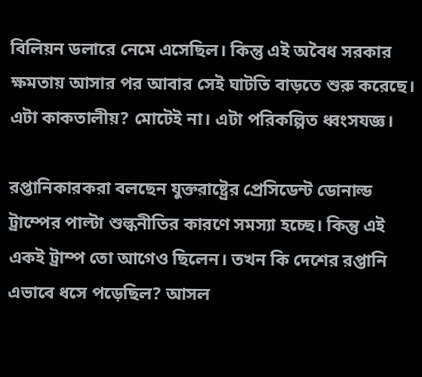বিলিয়ন ডলারে নেমে এসেছিল। কিন্তু এই অবৈধ সরকার ক্ষমতায় আসার পর আবার সেই ঘাটতি বাড়তে শুরু করেছে। এটা কাকতালীয়? মোটেই না। এটা পরিকল্পিত ধ্বংসযজ্ঞ।

রপ্তানিকারকরা বলছেন যুক্তরাষ্ট্রের প্রেসিডেন্ট ডোনাল্ড ট্রাম্পের পাল্টা শুল্কনীতির কারণে সমস্যা হচ্ছে। কিন্তু এই একই ট্রাম্প তো আগেও ছিলেন। তখন কি দেশের রপ্তানি এভাবে ধসে পড়েছিল? আসল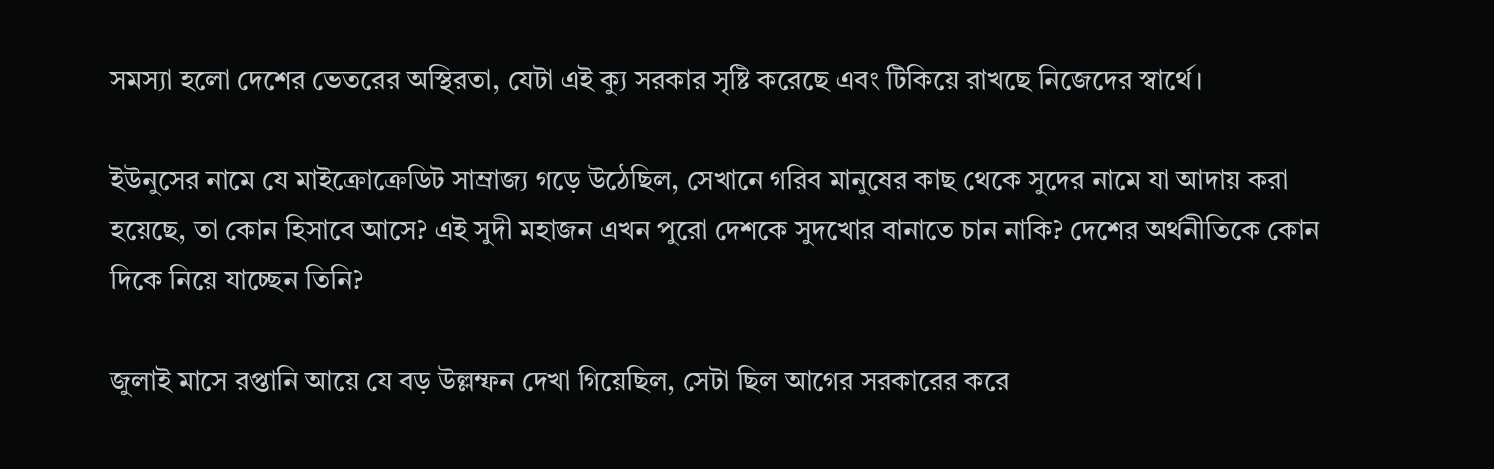সমস্যা হলো দেশের ভেতরের অস্থিরতা, যেটা এই ক্যু সরকার সৃষ্টি করেছে এবং টিকিয়ে রাখছে নিজেদের স্বার্থে।

ইউনুসের নামে যে মাইক্রোক্রেডিট সাম্রাজ্য গড়ে উঠেছিল, সেখানে গরিব মানুষের কাছ থেকে সুদের নামে যা আদায় করা হয়েছে, তা কোন হিসাবে আসে? এই সুদী মহাজন এখন পুরো দেশকে সুদখোর বানাতে চান নাকি? দেশের অর্থনীতিকে কোন দিকে নিয়ে যাচ্ছেন তিনি?

জুলাই মাসে রপ্তানি আয়ে যে বড় উল্লম্ফন দেখা গিয়েছিল, সেটা ছিল আগের সরকারের করে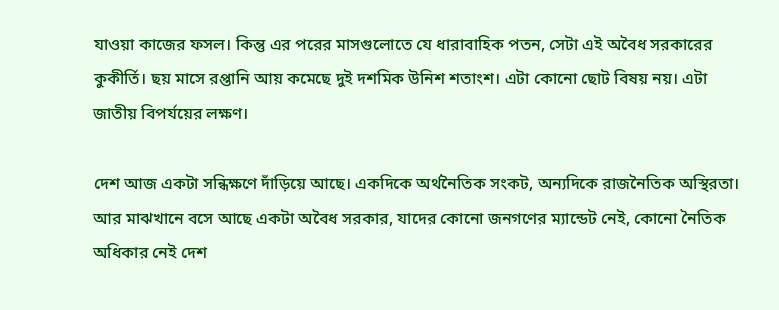যাওয়া কাজের ফসল। কিন্তু এর পরের মাসগুলোতে যে ধারাবাহিক পতন, সেটা এই অবৈধ সরকারের কুকীর্তি। ছয় মাসে রপ্তানি আয় কমেছে দুই দশমিক উনিশ শতাংশ। এটা কোনো ছোট বিষয় নয়। এটা জাতীয় বিপর্যয়ের লক্ষণ।

দেশ আজ একটা সন্ধিক্ষণে দাঁড়িয়ে আছে। একদিকে অর্থনৈতিক সংকট, অন্যদিকে রাজনৈতিক অস্থিরতা। আর মাঝখানে বসে আছে একটা অবৈধ সরকার, যাদের কোনো জনগণের ম্যান্ডেট নেই, কোনো নৈতিক অধিকার নেই দেশ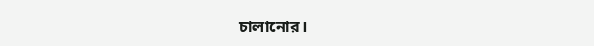চালানোর।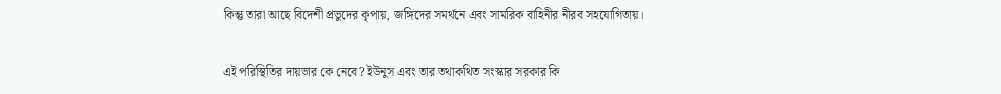কিন্তু তারা আছে বিদেশী প্রভুদের কৃপায়, জঙ্গিদের সমর্থনে এবং সামরিক বাহিনীর নীরব সহযোগিতায়।

এই পরিস্থিতির দায়ভার কে নেবে? ইউনুস এবং তার তথাকথিত সংস্কার সরকার কি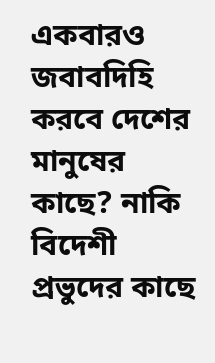একবারও জবাবদিহি করবে দেশের মানুষের কাছে? নাকি বিদেশী প্রভুদের কাছে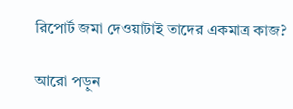রিপোর্ট জমা দেওয়াটাই তাদের একমাত্র কাজ?

আরো পড়ুন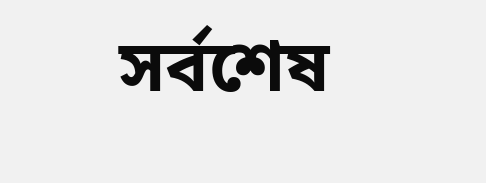সর্বশেষ